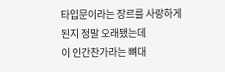타입문이라는 장르를 사랑하게 된지 정말 오래됐는데
이 인간찬가라는 뼈대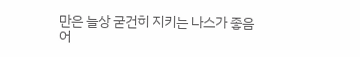만은 늘상 굳건히 지키는 나스가 좋음
어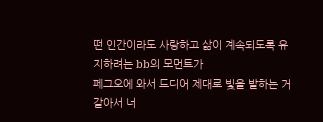떤 인간이라도 사랑하고 삶이 계속되도록 유지하려는 bb의 모먼트가
페그오에 와서 드디어 제대로 빛을 발하는 거 같아서 너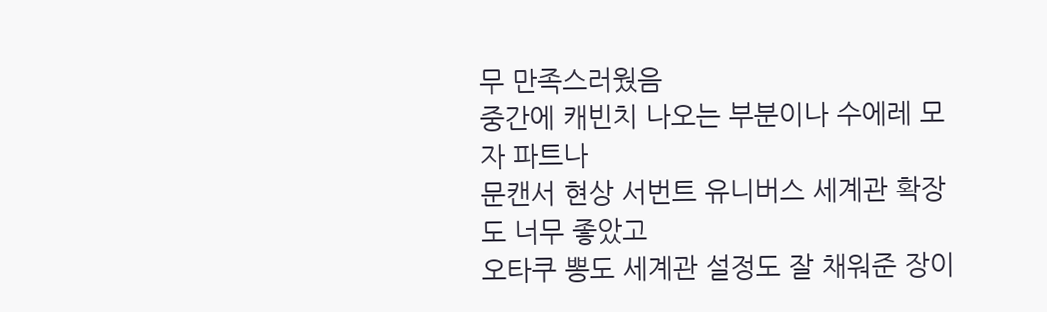무 만족스러웠음
중간에 캐빈치 나오는 부분이나 수에레 모자 파트나
문캔서 현상 서번트 유니버스 세계관 확장도 너무 좋았고
오타쿠 뽕도 세계관 설정도 잘 채워준 장이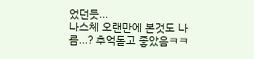었던듯...
나스체 오랜만에 본것도 나름...? 추억돋고 좋았음ㅋㅋ